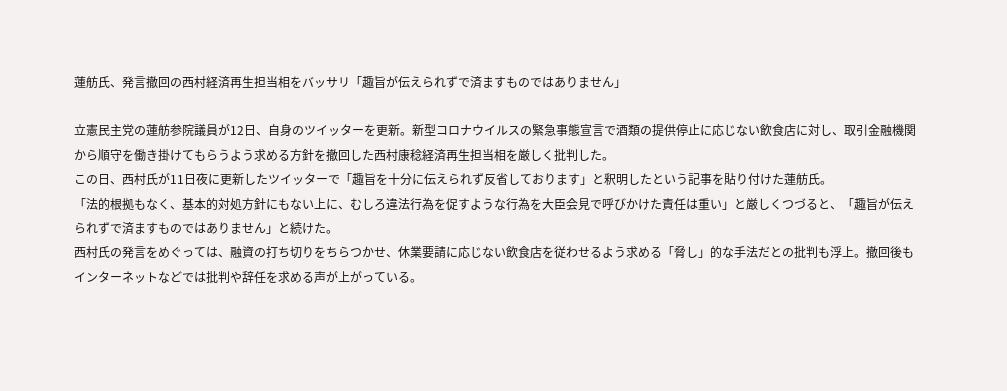蓮舫氏、発言撤回の西村経済再生担当相をバッサリ「趣旨が伝えられずで済ますものではありません」

立憲民主党の蓮舫参院議員が12日、自身のツイッターを更新。新型コロナウイルスの緊急事態宣言で酒類の提供停止に応じない飲食店に対し、取引金融機関から順守を働き掛けてもらうよう求める方針を撤回した西村康稔経済再生担当相を厳しく批判した。
この日、西村氏が11日夜に更新したツイッターで「趣旨を十分に伝えられず反省しております」と釈明したという記事を貼り付けた蓮舫氏。
「法的根拠もなく、基本的対処方針にもない上に、むしろ違法行為を促すような行為を大臣会見で呼びかけた責任は重い」と厳しくつづると、「趣旨が伝えられずで済ますものではありません」と続けた。
西村氏の発言をめぐっては、融資の打ち切りをちらつかせ、休業要請に応じない飲食店を従わせるよう求める「脅し」的な手法だとの批判も浮上。撤回後もインターネットなどでは批判や辞任を求める声が上がっている。